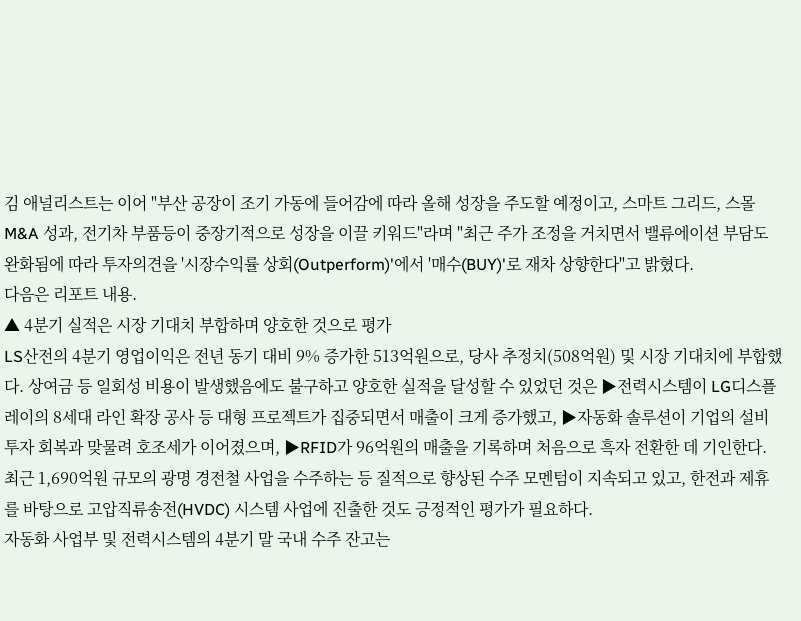김 애널리스트는 이어 "부산 공장이 조기 가동에 들어감에 따라 올해 성장을 주도할 예정이고, 스마트 그리드, 스몰 M&A 성과, 전기차 부품등이 중장기적으로 성장을 이끌 키워드"라며 "최근 주가 조정을 거치면서 밸류에이션 부담도 완화됨에 따라 투자의견을 '시장수익률 상회(Outperform)'에서 '매수(BUY)'로 재차 상향한다"고 밝혔다.
다음은 리포트 내용.
▲ 4분기 실적은 시장 기대치 부합하며 양호한 것으로 평가
LS산전의 4분기 영업이익은 전년 동기 대비 9% 증가한 513억원으로, 당사 추정치(508억원) 및 시장 기대치에 부합했다. 상여금 등 일회성 비용이 발생했음에도 불구하고 양호한 실적을 달성할 수 있었던 것은 ▶전력시스템이 LG디스플레이의 8세대 라인 확장 공사 등 대형 프로젝트가 집중되면서 매출이 크게 증가했고, ▶자동화 솔루션이 기업의 설비투자 회복과 맞물려 호조세가 이어졌으며, ▶RFID가 96억원의 매출을 기록하며 처음으로 흑자 전환한 데 기인한다.
최근 1,690억원 규모의 광명 경전철 사업을 수주하는 등 질적으로 향상된 수주 모멘텀이 지속되고 있고, 한전과 제휴를 바탕으로 고압직류송전(HVDC) 시스템 사업에 진출한 것도 긍정적인 평가가 필요하다.
자동화 사업부 및 전력시스템의 4분기 말 국내 수주 잔고는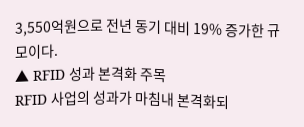3,550억원으로 전년 동기 대비 19% 증가한 규모이다.
▲ RFID 성과 본격화 주목
RFID 사업의 성과가 마침내 본격화되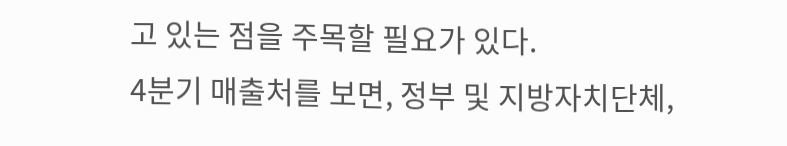고 있는 점을 주목할 필요가 있다.
4분기 매출처를 보면, 정부 및 지방자치단체,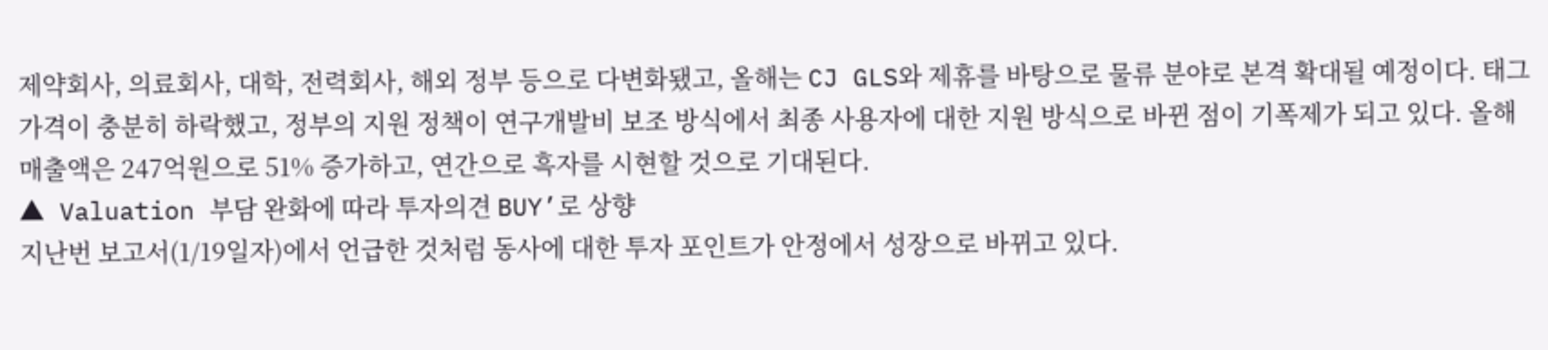제약회사, 의료회사, 대학, 전력회사, 해외 정부 등으로 다변화됐고, 올해는 CJ GLS와 제휴를 바탕으로 물류 분야로 본격 확대될 예정이다. 태그 가격이 충분히 하락했고, 정부의 지원 정책이 연구개발비 보조 방식에서 최종 사용자에 대한 지원 방식으로 바뀐 점이 기폭제가 되고 있다. 올해 매출액은 247억원으로 51% 증가하고, 연간으로 흑자를 시현할 것으로 기대된다.
▲ Valuation 부담 완화에 따라 투자의견 BUY’로 상향
지난번 보고서(1/19일자)에서 언급한 것처럼 동사에 대한 투자 포인트가 안정에서 성장으로 바뀌고 있다.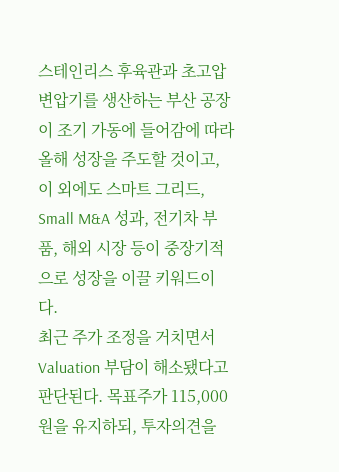스테인리스 후육관과 초고압 변압기를 생산하는 부산 공장이 조기 가동에 들어감에 따라 올해 성장을 주도할 것이고, 이 외에도 스마트 그리드, Small M&A 성과, 전기차 부품, 해외 시장 등이 중장기적으로 성장을 이끌 키워드이다.
최근 주가 조정을 거치면서 Valuation 부담이 해소됐다고 판단된다. 목표주가 115,000원을 유지하되, 투자의견을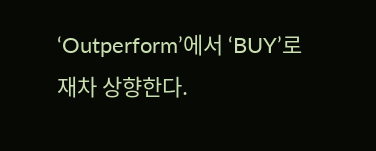‘Outperform’에서 ‘BUY’로 재차 상향한다.